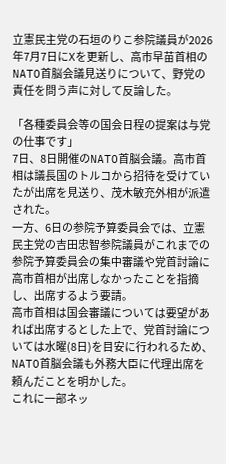立憲民主党の石垣のりこ参院議員が2026年7月7日にXを更新し、高市早苗首相のNATO首脳会議見送りについて、野党の責任を問う声に対して反論した。

「各種委員会等の国会日程の提案は与党の仕事です」
7日、8日開催のNATO首脳会議。高市首相は議長国のトルコから招待を受けていたが出席を見送り、茂木敏充外相が派遣された。
一方、6日の参院予算委員会では、立憲民主党の吉田忠智参院議員がこれまでの参院予算委員会の集中審議や党首討論に高市首相が出席しなかったことを指摘し、出席するよう要請。
高市首相は国会審議については要望があれば出席するとした上で、党首討論については水曜(8日)を目安に行われるため、NATO首脳会議も外務大臣に代理出席を頼んだことを明かした。
これに一部ネッ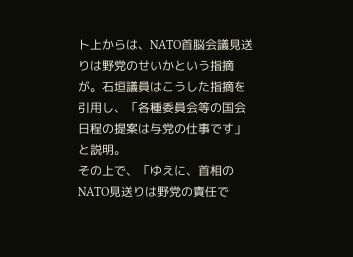ト上からは、NATO首脳会議見送りは野党のせいかという指摘が。石垣議員はこうした指摘を引用し、「各種委員会等の国会日程の提案は与党の仕事です」と説明。
その上で、「ゆえに、首相のNATO見送りは野党の責任で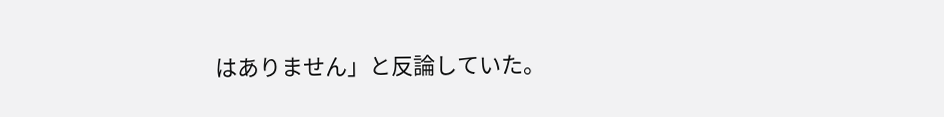はありません」と反論していた。